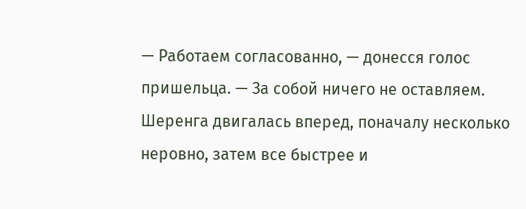— Работаем согласованно, — донесся голос пришельца. — За собой ничего не оставляем.
Шеренга двигалась вперед, поначалу несколько неровно, затем все быстрее и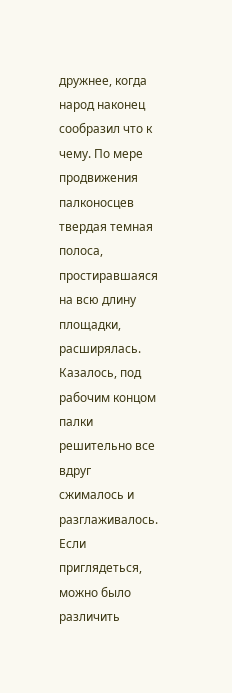дружнее, когда народ наконец сообразил что к чему. По мере продвижения палконосцев твердая темная полоса, простиравшаяся на всю длину площадки, расширялась. Казалось, под рабочим концом палки решительно все вдруг сжималось и разглаживалось. Если приглядеться, можно было различить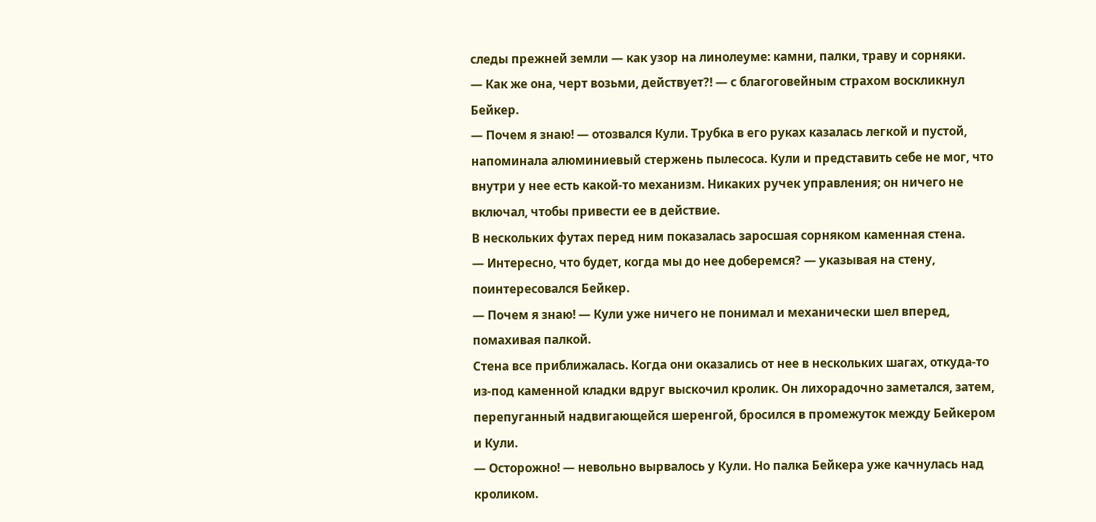следы прежней земли — как узор на линолеуме: камни, палки, траву и сорняки.
— Как же она, черт возьми, действует?! — с благоговейным страхом воскликнул Бейкер.
— Почем я знаю! — отозвался Кули. Трубка в его руках казалась легкой и пустой, напоминала алюминиевый стержень пылесоса. Кули и представить себе не мог, что внутри у нее есть какой-то механизм. Никаких ручек управления; он ничего не включал, чтобы привести ее в действие.
В нескольких футах перед ним показалась заросшая сорняком каменная стена.
— Интересно, что будет, когда мы до нее доберемся? — указывая на стену, поинтересовался Бейкер.
— Почем я знаю! — Кули уже ничего не понимал и механически шел вперед, помахивая палкой.
Стена все приближалась. Когда они оказались от нее в нескольких шагах, откуда-то из-под каменной кладки вдруг выскочил кролик. Он лихорадочно заметался, затем, перепуганный надвигающейся шеренгой, бросился в промежуток между Бейкером и Кули.
— Осторожно! — невольно вырвалось у Кули. Но палка Бейкера уже качнулась над кроликом.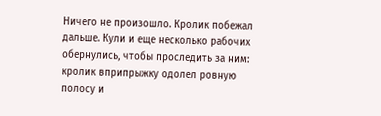Ничего не произошло. Кролик побежал дальше. Кули и еще несколько рабочих обернулись, чтобы проследить за ним: кролик вприпрыжку одолел ровную полосу и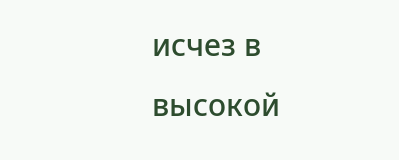исчез в высокой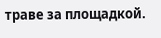траве за площадкой.